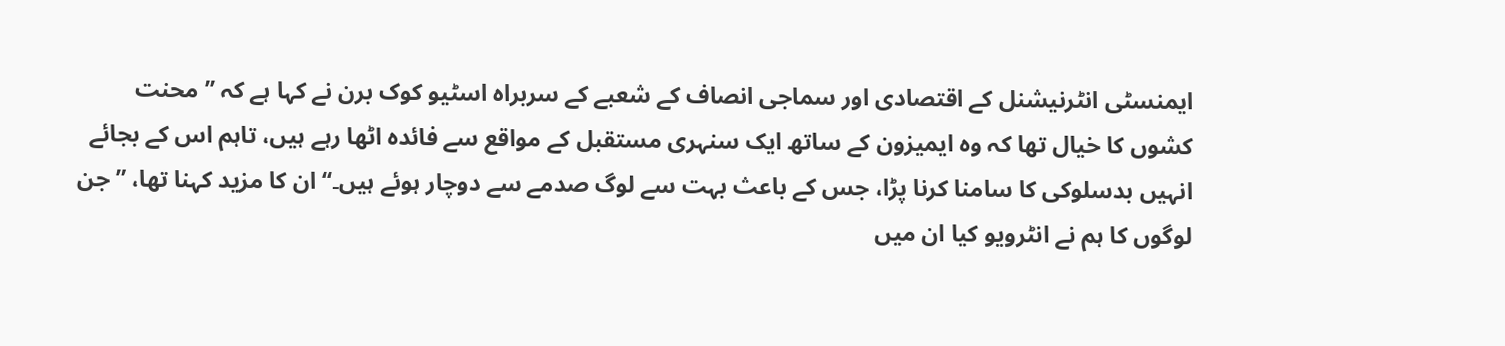ایمنسٹی انٹرنیشنل کے اقتصادی اور سماجی انصاف کے شعبے کے سربراہ اسٹیو کوک برن نے کہا ہے کہ ’’محنت کشوں کا خیال تھا کہ وہ ایمیزون کے ساتھ ایک سنہری مستقبل کے مواقع سے فائدہ اٹھا رہے ہیں، تاہم اس کے بجائے انہیں بدسلوکی کا سامنا کرنا پڑا، جس کے باعث بہت سے لوگ صدمے سے دوچار ہوئے ہیں۔‘‘ ان کا مزید کہنا تھا، ”جن لوگوں کا ہم نے انٹرویو کیا ان میں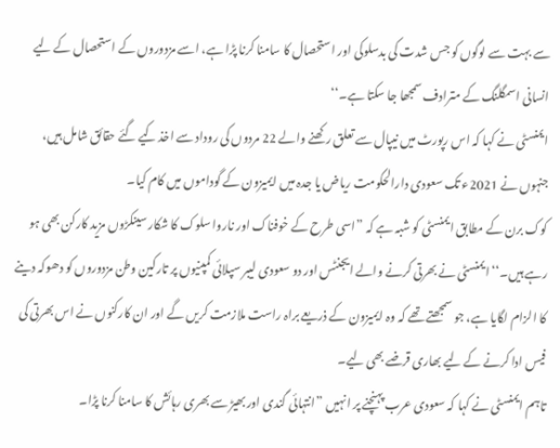سے بہت سے لوگوں کو جس شدت کی بدسلوکی اور استحصال کا سامنا کرنا پڑا ہے، اسے مزدوروں کے استحصال کے لیے انسانی اسمگلنگ کے مترادف سمجھا جا سکتا ہے۔‘‘
ایمنسٹی نے کہا کہ اس رپورٹ میں نیپال سے تعلق رکھنے والے 22 مردوں کی روداد سے اخذ کیے گئے حقائق شامل ہیں، جنہوں نے 2021ء تک سعودی دارالحکومت ریاض یا جدہ میں ایمیزون کے گوداموں میں کام کیا۔
کوک برن کے مطابق ایمنسٹی کو شبہ ہے کہ ”اسی طرح کے خوفناک اور ناروا سلوک کا شکار سینکڑوں مزید کارکن بھی ہو رہے ہیں۔‘‘ ایمنسٹی نے بھرتی کرنے والے ایجنٹس اور دو سعودی لیبر سپلائی کمپنیوں پر تارکین وطن مزدوروں کو دھوکہ دینے کا الزام لگایا ہے، جو سمجھتے تھے کہ وہ ایمیزون کے ذریعے براہ راست ملازمت کریں گے اور ان کارکنوں نے اس بھرتی کی فیس ادا کرنے کے لیے بھاری قرضے بھی لیے۔
تاہم ایمنسٹی نے کہا کہ سعودی عرب پہنچنے پر انہیں ”انتہائی گندی اور بھیڑ سے بھری رہائش کا سامنا کرنا پڑا۔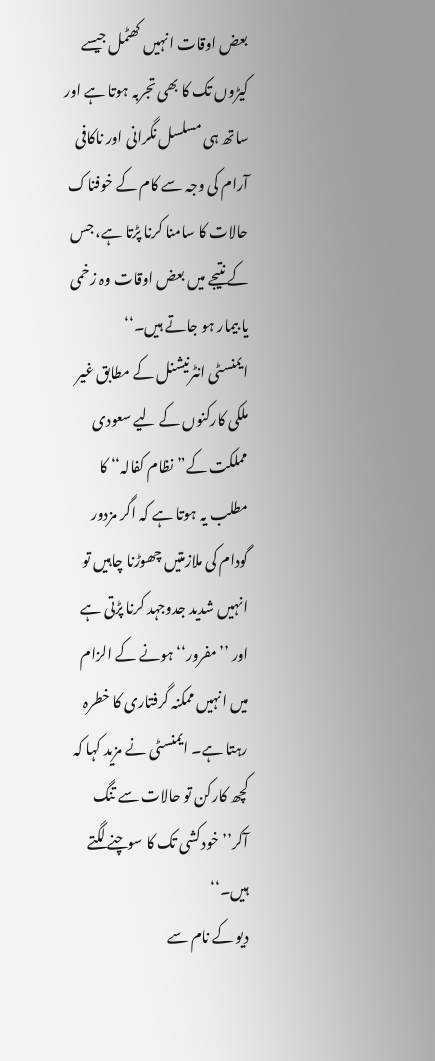بعض اوقات انہیں کھٹمل جیسے کیڑوں تک کا بھی تجربہ ہوتا ہے اور ساتھ ہی مسلسل نگرانی اور ناکافی آرام کی وجہ سے کام کے خوفناک حالات کا سامنا کرنا پڑتا ہے، جس کے نتیجے میں بعض اوقات وہ زخمی یا بیمار ہو جاتے ہیں۔‘‘
ایمنسٹی انٹرنیشنل کے مطابق غیر ملکی کارکنوں کے لیے سعودی مملکت کے”نظام کفالہ‘‘ کا مطلب یہ ہوتا ہے کہ اگر مزدور گودام کی ملازمتیں چھوڑنا چاہیں تو انہیں شدید جدوجہد کرنا پڑتی ہے اور ’’مفرور‘‘ ہونے کے الزام میں انہیں ممکنہ گرفتاری کا خطرہ رہتا ہے۔ ایمنسٹی نے مزید کہا کہ کچھ کارکن تو حالات سے تنگ آکر’’خودکشی تک کا سوچنے لگتے ہیں۔‘‘
دیو کے نام سے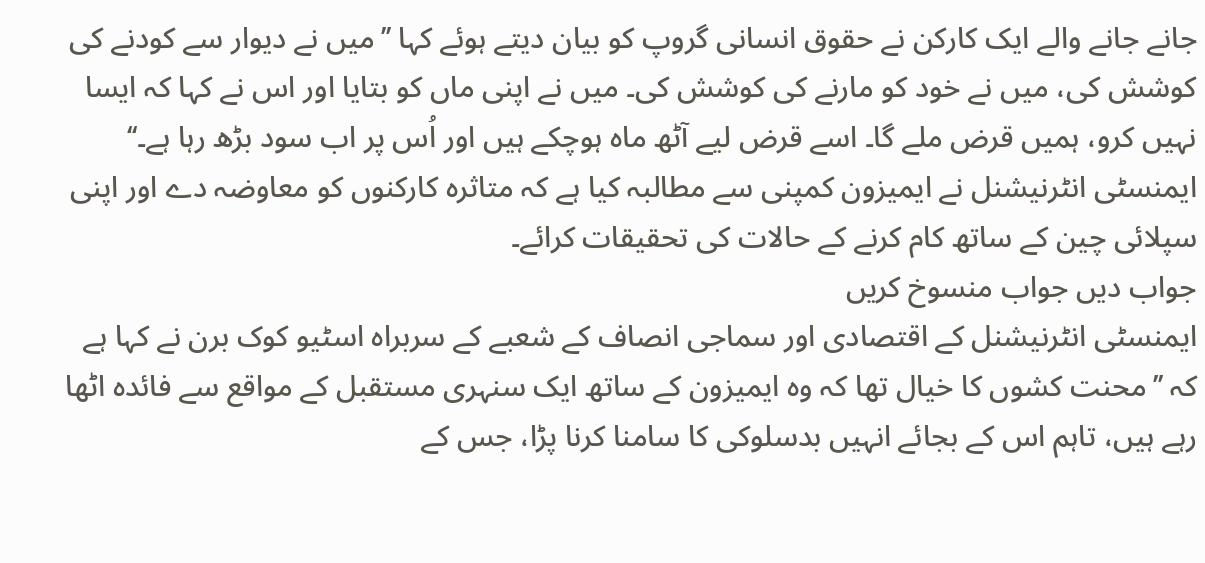جانے جانے والے ایک کارکن نے حقوق انسانی گروپ کو بیان دیتے ہوئے کہا ’’میں نے دیوار سے کودنے کی کوشش کی، میں نے خود کو مارنے کی کوشش کی۔ میں نے اپنی ماں کو بتایا اور اس نے کہا کہ ایسا نہیں کرو، ہمیں قرض ملے گا۔ اسے قرض لیے آٹھ ماہ ہوچکے ہیں اور اُس پر اب سود بڑھ رہا ہے۔‘‘
ایمنسٹی انٹرنیشنل نے ایمیزون کمپنی سے مطالبہ کیا ہے کہ متاثرہ کارکنوں کو معاوضہ دے اور اپنی سپلائی چین کے ساتھ کام کرنے کے حالات کی تحقیقات کرائے۔
جواب دیں جواب منسوخ کریں
ایمنسٹی انٹرنیشنل کے اقتصادی اور سماجی انصاف کے شعبے کے سربراہ اسٹیو کوک برن نے کہا ہے کہ ’’محنت کشوں کا خیال تھا کہ وہ ایمیزون کے ساتھ ایک سنہری مستقبل کے مواقع سے فائدہ اٹھا رہے ہیں، تاہم اس کے بجائے انہیں بدسلوکی کا سامنا کرنا پڑا، جس کے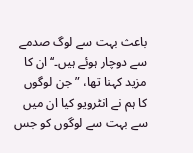باعث بہت سے لوگ صدمے سے دوچار ہوئے ہیں۔‘‘ ان کا مزید کہنا تھا، ”جن لوگوں کا ہم نے انٹرویو کیا ان میں سے بہت سے لوگوں کو جس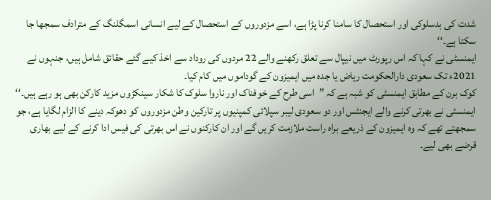شدت کی بدسلوکی اور استحصال کا سامنا کرنا پڑا ہے، اسے مزدوروں کے استحصال کے لیے انسانی اسمگلنگ کے مترادف سمجھا جا سکتا ہے۔‘‘
ایمنسٹی نے کہا کہ اس رپورٹ میں نیپال سے تعلق رکھنے والے 22 مردوں کی روداد سے اخذ کیے گئے حقائق شامل ہیں، جنہوں نے 2021ء تک سعودی دارالحکومت ریاض یا جدہ میں ایمیزون کے گوداموں میں کام کیا۔
کوک برن کے مطابق ایمنسٹی کو شبہ ہے کہ ”اسی طرح کے خوفناک اور ناروا سلوک کا شکار سینکڑوں مزید کارکن بھی ہو رہے ہیں۔‘‘ ایمنسٹی نے بھرتی کرنے والے ایجنٹس اور دو سعودی لیبر سپلائی کمپنیوں پر تارکین وطن مزدوروں کو دھوکہ دینے کا الزام لگایا ہے، جو سمجھتے تھے کہ وہ ایمیزون کے ذریعے براہ راست ملازمت کریں گے اور ان کارکنوں نے اس بھرتی کی فیس ادا کرنے کے لیے بھاری قرضے بھی لیے۔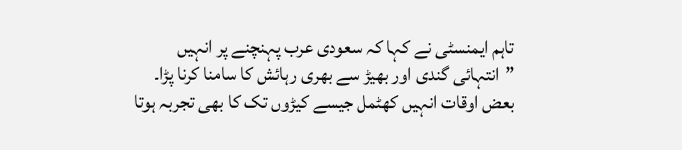تاہم ایمنسٹی نے کہا کہ سعودی عرب پہنچنے پر انہیں ”انتہائی گندی اور بھیڑ سے بھری رہائش کا سامنا کرنا پڑا۔ بعض اوقات انہیں کھٹمل جیسے کیڑوں تک کا بھی تجربہ ہوتا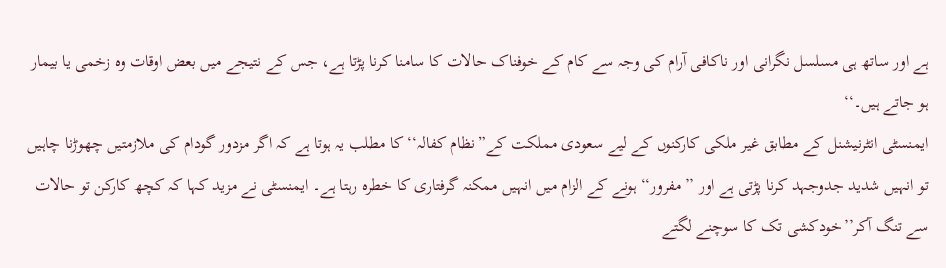ہے اور ساتھ ہی مسلسل نگرانی اور ناکافی آرام کی وجہ سے کام کے خوفناک حالات کا سامنا کرنا پڑتا ہے، جس کے نتیجے میں بعض اوقات وہ زخمی یا بیمار ہو جاتے ہیں۔‘‘
ایمنسٹی انٹرنیشنل کے مطابق غیر ملکی کارکنوں کے لیے سعودی مملکت کے”نظام کفالہ‘‘ کا مطلب یہ ہوتا ہے کہ اگر مزدور گودام کی ملازمتیں چھوڑنا چاہیں تو انہیں شدید جدوجہد کرنا پڑتی ہے اور ’’مفرور‘‘ ہونے کے الزام میں انہیں ممکنہ گرفتاری کا خطرہ رہتا ہے۔ ایمنسٹی نے مزید کہا کہ کچھ کارکن تو حالات سے تنگ آکر’’خودکشی تک کا سوچنے لگتے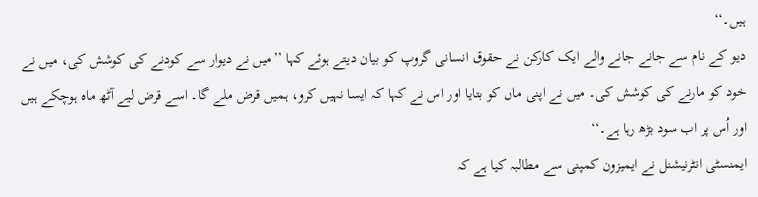ہیں۔‘‘
دیو کے نام سے جانے جانے والے ایک کارکن نے حقوق انسانی گروپ کو بیان دیتے ہوئے کہا ’’میں نے دیوار سے کودنے کی کوشش کی، میں نے خود کو مارنے کی کوشش کی۔ میں نے اپنی ماں کو بتایا اور اس نے کہا کہ ایسا نہیں کرو، ہمیں قرض ملے گا۔ اسے قرض لیے آٹھ ماہ ہوچکے ہیں اور اُس پر اب سود بڑھ رہا ہے۔‘‘
ایمنسٹی انٹرنیشنل نے ایمیزون کمپنی سے مطالبہ کیا ہے کہ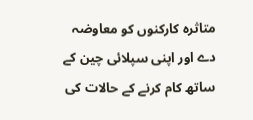متاثرہ کارکنوں کو معاوضہ دے اور اپنی سپلائی چین کے ساتھ کام کرنے کے حالات کی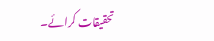تحقیقات کرائے۔